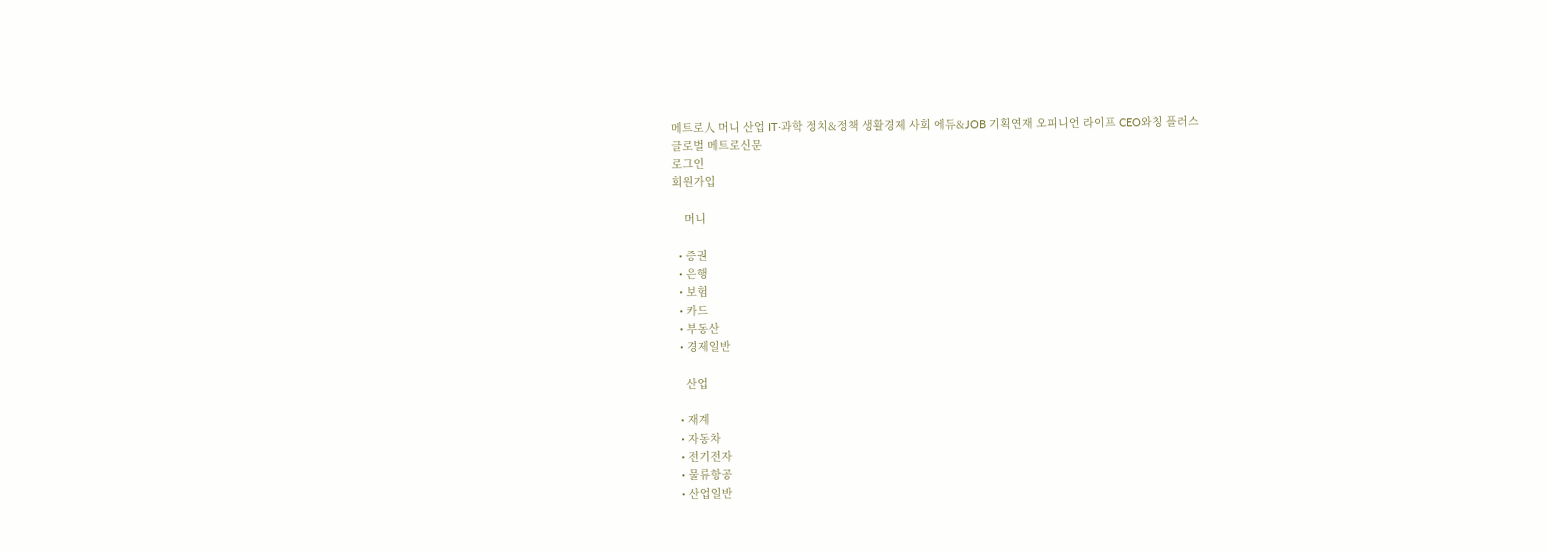메트로人 머니 산업 IT·과학 정치&정책 생활경제 사회 에듀&JOB 기획연재 오피니언 라이프 CEO와칭 플러스
글로벌 메트로신문
로그인
회원가입

    머니

  • 증권
  • 은행
  • 보험
  • 카드
  • 부동산
  • 경제일반

    산업

  • 재계
  • 자동차
  • 전기전자
  • 물류항공
  • 산업일반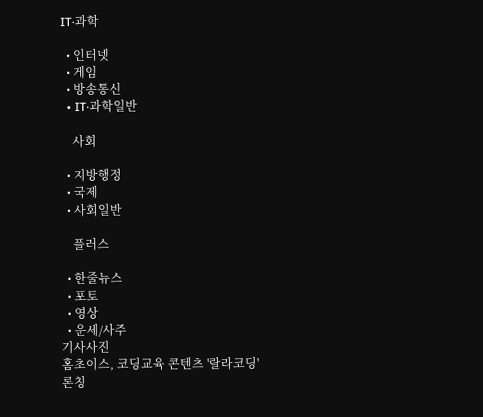IT·과학

  • 인터넷
  • 게임
  • 방송통신
  • IT·과학일반

    사회

  • 지방행정
  • 국제
  • 사회일반

    플러스

  • 한줄뉴스
  • 포토
  • 영상
  • 운세/사주
기사사진
홈초이스, 코딩교육 콘텐츠 '랄라코딩' 론칭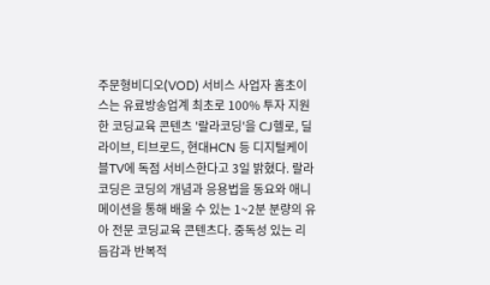주문형비디오(VOD) 서비스 사업자 홈초이스는 유료방송업계 최초로 100% 투자 지원한 코딩교육 콘텐츠 '랄라코딩'을 CJ헬로, 딜라이브, 티브로드, 현대HCN 등 디지털케이블TV에 독점 서비스한다고 3일 밝혔다. 랄라코딩은 코딩의 개념과 응용법을 동요와 애니메이션을 통해 배울 수 있는 1~2분 분량의 유아 전문 코딩교육 콘텐츠다. 중독성 있는 리듬감과 반복적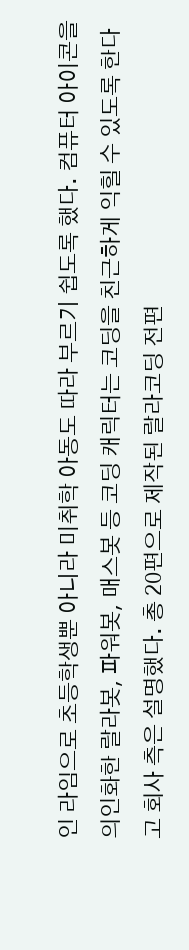인 라임으로 초등학생뿐 아니라 미취학 아동도 따라 부르기 쉽도록 했다. 컴퓨터 아이콘을 의인화한 랄라봇, 파워봇, 매스봇 등 코딩 캐릭터는 코딩을 친근하게 익힐 수 있도록 한다고 회사 측은 설명했다. 총 20편으로 제작된 랄라코딩 전편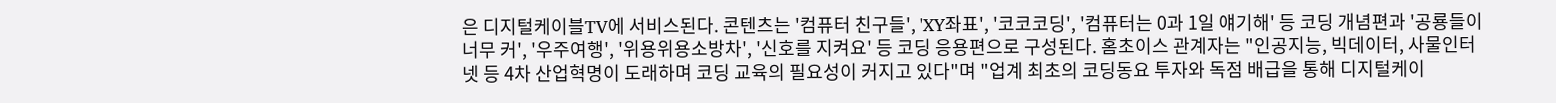은 디지털케이블TV에 서비스된다. 콘텐츠는 '컴퓨터 친구들', 'XY좌표', '코코코딩', '컴퓨터는 0과 1일 얘기해' 등 코딩 개념편과 '공룡들이 너무 커', '우주여행', '위용위용소방차', '신호를 지켜요' 등 코딩 응용편으로 구성된다. 홈초이스 관계자는 "인공지능, 빅데이터, 사물인터넷 등 4차 산업혁명이 도래하며 코딩 교육의 필요성이 커지고 있다"며 "업계 최초의 코딩동요 투자와 독점 배급을 통해 디지털케이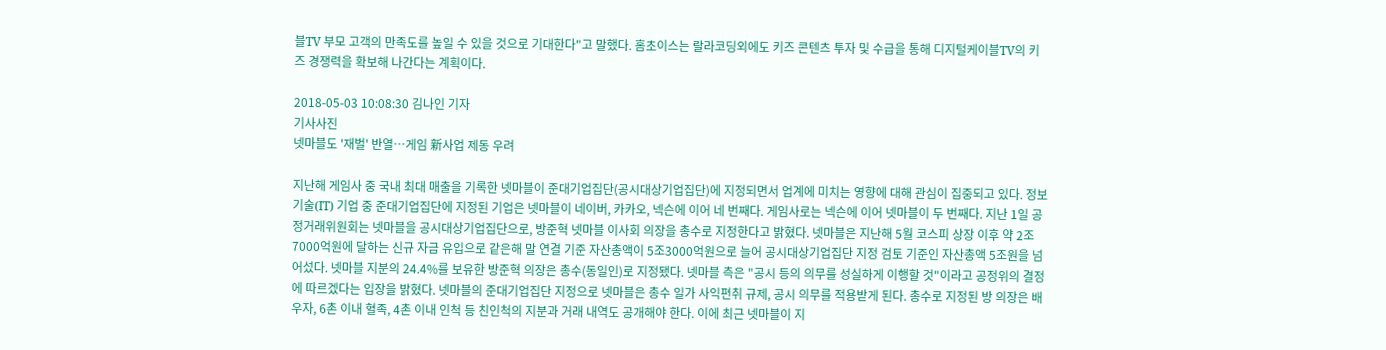블TV 부모 고객의 만족도를 높일 수 있을 것으로 기대한다"고 말했다. 홈초이스는 랄라코딩외에도 키즈 콘텐츠 투자 및 수급을 통해 디지털케이블TV의 키즈 경쟁력을 확보해 나간다는 계획이다.

2018-05-03 10:08:30 김나인 기자
기사사진
넷마블도 '재벌' 반열…게임 新사업 제동 우려

지난해 게임사 중 국내 최대 매출을 기록한 넷마블이 준대기업집단(공시대상기업집단)에 지정되면서 업계에 미치는 영향에 대해 관심이 집중되고 있다. 정보기술(IT) 기업 중 준대기업집단에 지정된 기업은 넷마블이 네이버, 카카오, 넥슨에 이어 네 번째다. 게임사로는 넥슨에 이어 넷마블이 두 번째다. 지난 1일 공정거래위원회는 넷마블을 공시대상기업집단으로, 방준혁 넷마블 이사회 의장을 총수로 지정한다고 밝혔다. 넷마블은 지난해 5월 코스피 상장 이후 약 2조7000억원에 달하는 신규 자금 유입으로 같은해 말 연결 기준 자산총액이 5조3000억원으로 늘어 공시대상기업집단 지정 검토 기준인 자산총액 5조원을 넘어섰다. 넷마블 지분의 24.4%를 보유한 방준혁 의장은 총수(동일인)로 지정됐다. 넷마블 측은 "공시 등의 의무를 성실하게 이행할 것"이라고 공정위의 결정에 따르겠다는 입장을 밝혔다. 넷마블의 준대기업집단 지정으로 넷마블은 총수 일가 사익편취 규제, 공시 의무를 적용받게 된다. 총수로 지정된 방 의장은 배우자, 6촌 이내 혈족, 4촌 이내 인척 등 친인척의 지분과 거래 내역도 공개해야 한다. 이에 최근 넷마블이 지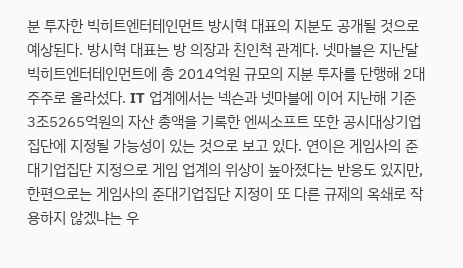분 투자한 빅히트엔터테인먼트 방시혁 대표의 지분도 공개될 것으로 예상된다. 방시혁 대표는 방 의장과 친인척 관계다. 넷마블은 지난달 빅히트엔터테인먼트에 총 2014억원 규모의 지분 투자를 단행해 2대 주주로 올라섰다. IT 업계에서는 넥슨과 넷마블에 이어 지난해 기준 3조5265억원의 자산 총액을 기록한 엔씨소프트 또한 공시대상기업집단에 지정될 가능성이 있는 것으로 보고 있다. 연이은 게임사의 준대기업집단 지정으로 게임 업계의 위상이 높아졌다는 반응도 있지만, 한편으로는 게임사의 준대기업집단 지정이 또 다른 규제의 옥쇄로 작용하지 않겠냐는 우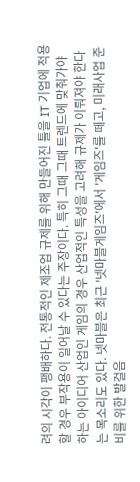려의 시각이 팽배하다. 전통적인 제조업 규제를 위해 만들어진 틀을 IT 기업에 적용할 경우 부작용이 일어날 수 있다는 주장이다. 특히 그때 그때 트렌드에 맞춰가야 하는 아이디어 산업인 게임의 경우 산업적인 특성을 고려해 규제가 이뤄져야 한다는 목소리도 있다. 넷마블은 최근 '넷마블게임즈'에서 '게임즈'를 떼고, 미래사업 준비를 위한 발걸음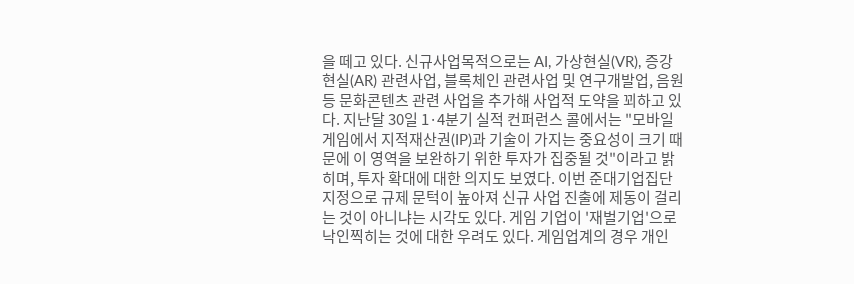을 떼고 있다. 신규사업목적으로는 AI, 가상현실(VR), 증강현실(AR) 관련사업, 블록체인 관련사업 및 연구개발업, 음원 등 문화콘텐츠 관련 사업을 추가해 사업적 도약을 꾀하고 있다. 지난달 30일 1·4분기 실적 컨퍼런스 콜에서는 "모바일 게임에서 지적재산권(IP)과 기술이 가지는 중요성이 크기 때문에 이 영역을 보완하기 위한 투자가 집중될 것"이라고 밝히며, 투자 확대에 대한 의지도 보였다. 이번 준대기업집단 지정으로 규제 문턱이 높아져 신규 사업 진출에 제동이 걸리는 것이 아니냐는 시각도 있다. 게임 기업이 '재벌기업'으로 낙인찍히는 것에 대한 우려도 있다. 게임업계의 경우 개인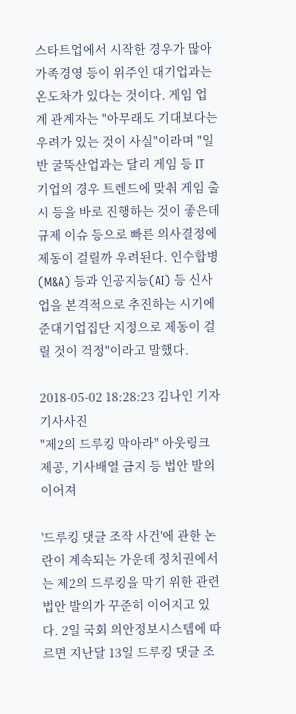스타트업에서 시작한 경우가 많아 가족경영 등이 위주인 대기업과는 온도차가 있다는 것이다. 게임 업계 관계자는 "아무래도 기대보다는 우려가 있는 것이 사실"이라며 "일반 굴뚝산업과는 달리 게임 등 IT 기업의 경우 트렌드에 맞춰 게임 출시 등을 바로 진행하는 것이 좋은데 규제 이슈 등으로 빠른 의사결정에 제동이 걸릴까 우려된다. 인수합병(M&A) 등과 인공지능(AI) 등 신사업을 본격적으로 추진하는 시기에 준대기업집단 지정으로 제동이 걸릴 것이 걱정"이라고 말했다.

2018-05-02 18:28:23 김나인 기자
기사사진
"제2의 드루킹 막아라" 아웃링크 제공, 기사배열 금지 등 법안 발의 이어져

'드루킹 댓글 조작 사건'에 관한 논란이 계속되는 가운데 정치권에서는 제2의 드루킹을 막기 위한 관련 법안 발의가 꾸준히 이어지고 있다. 2일 국회 의안정보시스템에 따르면 지난달 13일 드루킹 댓글 조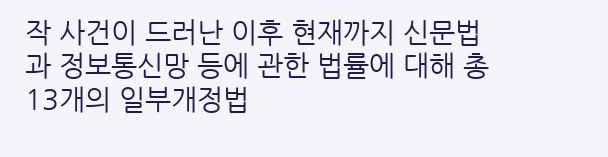작 사건이 드러난 이후 현재까지 신문법과 정보통신망 등에 관한 법률에 대해 총 13개의 일부개정법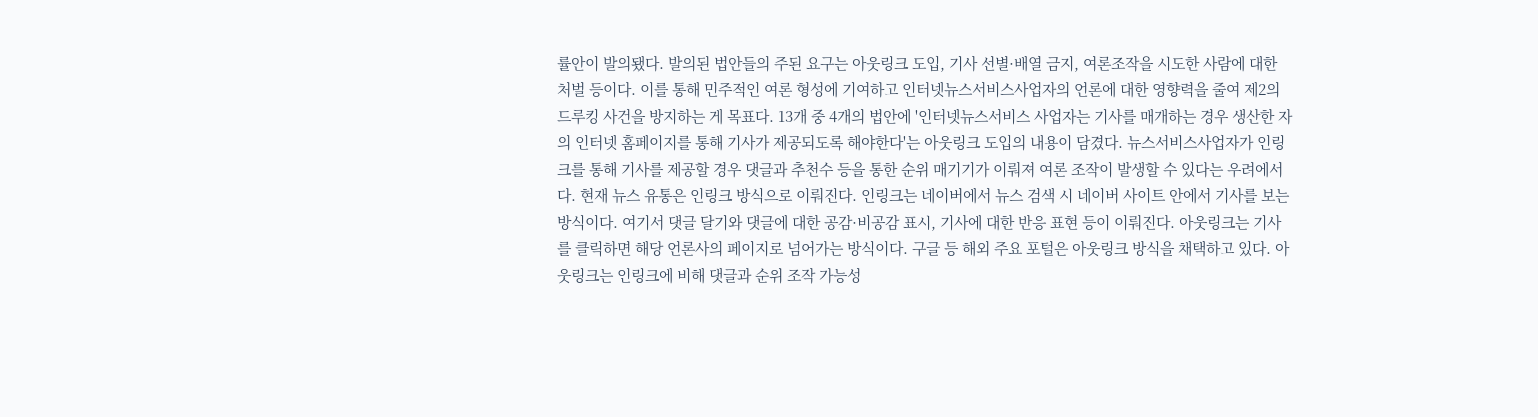률안이 발의됐다. 발의된 법안들의 주된 요구는 아웃링크 도입, 기사 선별·배열 금지, 여론조작을 시도한 사람에 대한 처벌 등이다. 이를 통해 민주적인 여론 형성에 기여하고 인터넷뉴스서비스사업자의 언론에 대한 영향력을 줄여 제2의 드루킹 사건을 방지하는 게 목표다. 13개 중 4개의 법안에 '인터넷뉴스서비스 사업자는 기사를 매개하는 경우 생산한 자의 인터넷 홈페이지를 통해 기사가 제공되도록 해야한다'는 아웃링크 도입의 내용이 담겼다. 뉴스서비스사업자가 인링크를 통해 기사를 제공할 경우 댓글과 추천수 등을 통한 순위 매기기가 이뤄져 여론 조작이 발생할 수 있다는 우려에서다. 현재 뉴스 유통은 인링크 방식으로 이뤄진다. 인링크는 네이버에서 뉴스 검색 시 네이버 사이트 안에서 기사를 보는 방식이다. 여기서 댓글 달기와 댓글에 대한 공감·비공감 표시, 기사에 대한 반응 표현 등이 이뤄진다. 아웃링크는 기사를 클릭하면 해당 언론사의 페이지로 넘어가는 방식이다. 구글 등 해외 주요 포털은 아웃링크 방식을 채택하고 있다. 아웃링크는 인링크에 비해 댓글과 순위 조작 가능성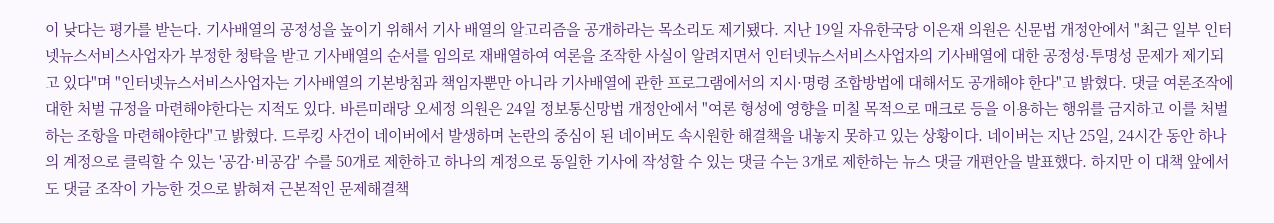이 낮다는 평가를 받는다. 기사배열의 공정성을 높이기 위해서 기사 배열의 알고리즘을 공개하라는 목소리도 제기됐다. 지난 19일 자유한국당 이은재 의원은 신문법 개정안에서 "최근 일부 인터넷뉴스서비스사업자가 부정한 청탁을 받고 기사배열의 순서를 임의로 재배열하여 여론을 조작한 사실이 알려지면서 인터넷뉴스서비스사업자의 기사배열에 대한 공정성·투명성 문제가 제기되고 있다"며 "인터넷뉴스서비스사업자는 기사배열의 기본방침과 책임자뿐만 아니라 기사배열에 관한 프로그램에서의 지시·명령 조합방법에 대해서도 공개해야 한다"고 밝혔다. 댓글 여론조작에 대한 처벌 규정을 마련해야한다는 지적도 있다. 바른미래당 오세정 의원은 24일 정보통신망법 개정안에서 "여론 형성에 영향을 미칠 목적으로 매크로 등을 이용하는 행위를 금지하고 이를 처벌하는 조항을 마련해야한다"고 밝혔다. 드루킹 사건이 네이버에서 발생하며 논란의 중심이 된 네이버도 속시원한 해결책을 내놓지 못하고 있는 상황이다. 네이버는 지난 25일, 24시간 동안 하나의 계정으로 클릭할 수 있는 '공감·비공감' 수를 50개로 제한하고 하나의 계정으로 동일한 기사에 작성할 수 있는 댓글 수는 3개로 제한하는 뉴스 댓글 개편안을 발표했다. 하지만 이 대책 앞에서도 댓글 조작이 가능한 것으로 밝혀져 근본적인 문제해결책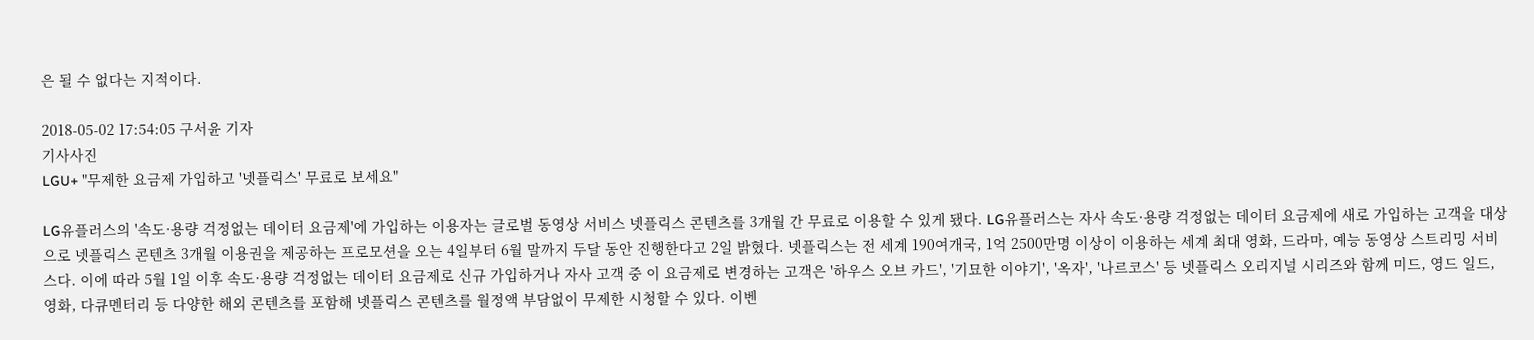은 될 수 없다는 지적이다.

2018-05-02 17:54:05 구서윤 기자
기사사진
LGU+ "무제한 요금제 가입하고 '넷플릭스' 무료로 보세요"

LG유플러스의 '속도·용량 걱정없는 데이터 요금제'에 가입하는 이용자는 글로벌 동영상 서비스 넷플릭스 콘텐츠를 3개월 간 무료로 이용할 수 있게 됐다. LG유플러스는 자사 속도·용량 걱정없는 데이터 요금제에 새로 가입하는 고객을 대상으로 넷플릭스 콘텐츠 3개월 이용권을 제공하는 프로모션을 오는 4일부터 6월 말까지 두달 동안 진행한다고 2일 밝혔다. 넷플릭스는 전 세계 190여개국, 1억 2500만명 이상이 이용하는 세계 최대 영화, 드라마, 예능 동영상 스트리밍 서비스다. 이에 따라 5월 1일 이후 속도·용량 걱정없는 데이터 요금제로 신규 가입하거나 자사 고객 중 이 요금제로 변경하는 고객은 '하우스 오브 카드', '기묘한 이야기', '옥자', '나르코스' 등 넷플릭스 오리지널 시리즈와 함께 미드, 영드 일드, 영화, 다큐멘터리 등 다양한 해외 콘텐츠를 포함해 넷플릭스 콘텐츠를 월정액 부담없이 무제한 시청할 수 있다. 이벤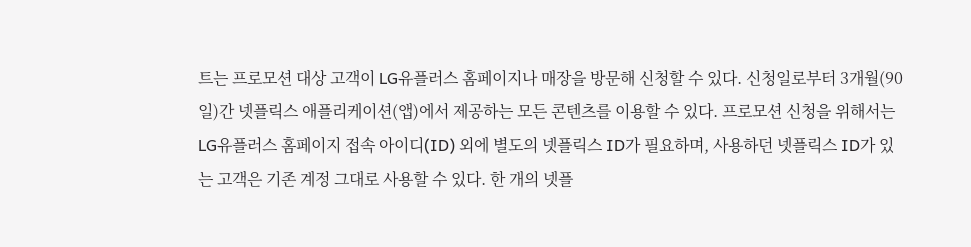트는 프로모션 대상 고객이 LG유플러스 홈페이지나 매장을 방문해 신청할 수 있다. 신청일로부터 3개월(90일)간 넷플릭스 애플리케이션(앱)에서 제공하는 모든 콘텐츠를 이용할 수 있다. 프로모션 신청을 위해서는 LG유플러스 홈페이지 접속 아이디(ID) 외에 별도의 넷플릭스 ID가 필요하며, 사용하던 넷플릭스 ID가 있는 고객은 기존 계정 그대로 사용할 수 있다. 한 개의 넷플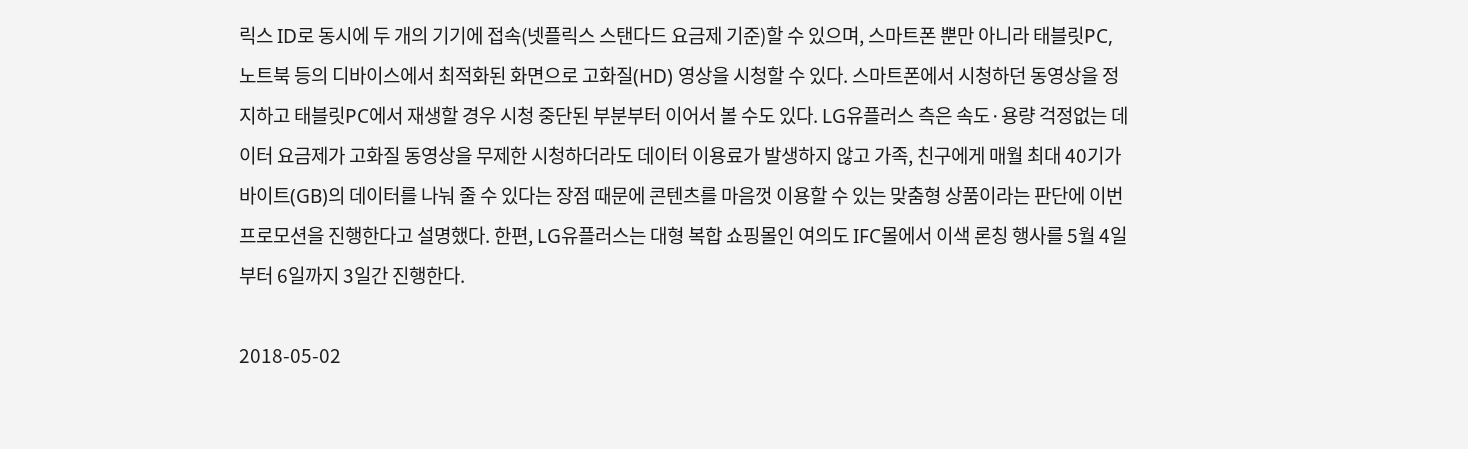릭스 ID로 동시에 두 개의 기기에 접속(넷플릭스 스탠다드 요금제 기준)할 수 있으며, 스마트폰 뿐만 아니라 태블릿PC, 노트북 등의 디바이스에서 최적화된 화면으로 고화질(HD) 영상을 시청할 수 있다. 스마트폰에서 시청하던 동영상을 정지하고 태블릿PC에서 재생할 경우 시청 중단된 부분부터 이어서 볼 수도 있다. LG유플러스 측은 속도·용량 걱정없는 데이터 요금제가 고화질 동영상을 무제한 시청하더라도 데이터 이용료가 발생하지 않고 가족, 친구에게 매월 최대 40기가바이트(GB)의 데이터를 나눠 줄 수 있다는 장점 때문에 콘텐츠를 마음껏 이용할 수 있는 맞춤형 상품이라는 판단에 이번 프로모션을 진행한다고 설명했다. 한편, LG유플러스는 대형 복합 쇼핑몰인 여의도 IFC몰에서 이색 론칭 행사를 5월 4일부터 6일까지 3일간 진행한다.

2018-05-02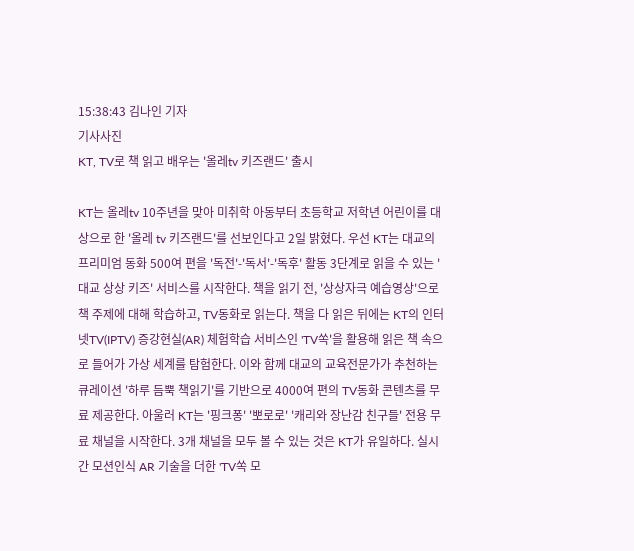15:38:43 김나인 기자
기사사진
KT, TV로 책 읽고 배우는 '올레tv 키즈랜드' 출시

KT는 올레tv 10주년을 맞아 미취학 아동부터 초등학교 저학년 어린이를 대상으로 한 '올레 tv 키즈랜드'를 선보인다고 2일 밝혔다. 우선 KT는 대교의 프리미엄 동화 500여 편을 '독전'-'독서'-'독후' 활동 3단계로 읽을 수 있는 '대교 상상 키즈' 서비스를 시작한다. 책을 읽기 전, '상상자극 예습영상'으로 책 주제에 대해 학습하고, TV동화로 읽는다. 책을 다 읽은 뒤에는 KT의 인터넷TV(IPTV) 증강현실(AR) 체험학습 서비스인 'TV쏙'을 활용해 읽은 책 속으로 들어가 가상 세계를 탐험한다. 이와 함께 대교의 교육전문가가 추천하는 큐레이션 '하루 듬뿍 책읽기'를 기반으로 4000여 편의 TV동화 콘텐츠를 무료 제공한다. 아울러 KT는 '핑크퐁' '뽀로로' '캐리와 장난감 친구들' 전용 무료 채널을 시작한다. 3개 채널을 모두 볼 수 있는 것은 KT가 유일하다. 실시간 모션인식 AR 기술을 더한 'TV쏙 모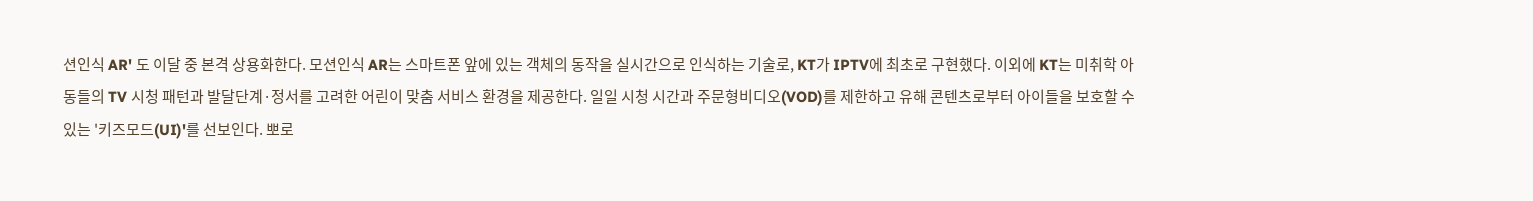션인식 AR' 도 이달 중 본격 상용화한다. 모션인식 AR는 스마트폰 앞에 있는 객체의 동작을 실시간으로 인식하는 기술로, KT가 IPTV에 최초로 구현했다. 이외에 KT는 미취학 아동들의 TV 시청 패턴과 발달단계·정서를 고려한 어린이 맞춤 서비스 환경을 제공한다. 일일 시청 시간과 주문형비디오(VOD)를 제한하고 유해 콘텐츠로부터 아이들을 보호할 수 있는 '키즈모드(UI)'를 선보인다. 뽀로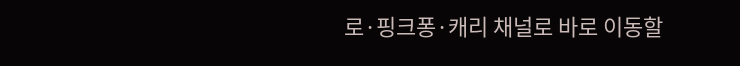로·핑크퐁·캐리 채널로 바로 이동할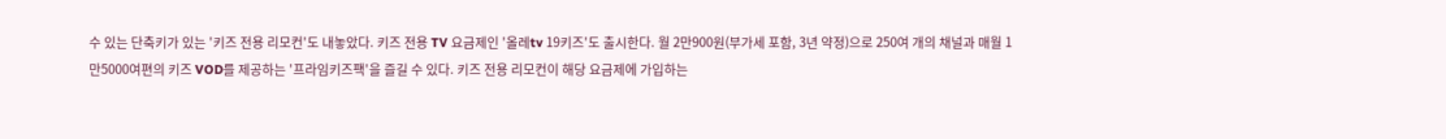수 있는 단축키가 있는 '키즈 전용 리모컨'도 내놓았다. 키즈 전용 TV 요금제인 '올레tv 19키즈'도 출시한다. 월 2만900원(부가세 포함, 3년 약정)으로 250여 개의 채널과 매월 1만5000여편의 키즈 VOD를 제공하는 '프라임키즈팩'을 즐길 수 있다. 키즈 전용 리모컨이 해당 요금제에 가입하는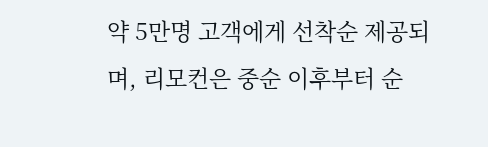약 5만명 고객에게 선착순 제공되며, 리모컨은 중순 이후부터 순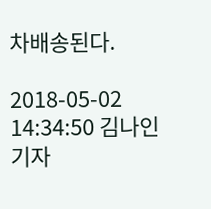차배송된다.

2018-05-02 14:34:50 김나인 기자